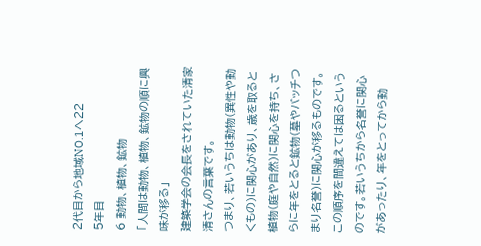2代目から地域NO.1へ22
5年目
6 動物、植物、鉱物
「人間は動物、植物、鉱物の順に興味が移る」
建築学会の会長をされていた清家清さんの言葉です。
つまり、若いうちは動物(異性や動くもの)に関心があり、歳を取ると植物(庭や自然)に関心を持ち、さらに年をとると鉱物(墓やバッチつまり名誉)に関心が移るものです。
この順序を間違えては困るというのです。若いうちから名誉に関心があったり、年をとってから動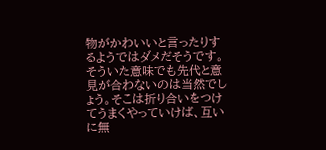物がかわいいと言ったりするようではダメだそうです。
そういた意味でも先代と意見が合わないのは当然でしょう。そこは折り合いをつけてうまくやっていけば、互いに無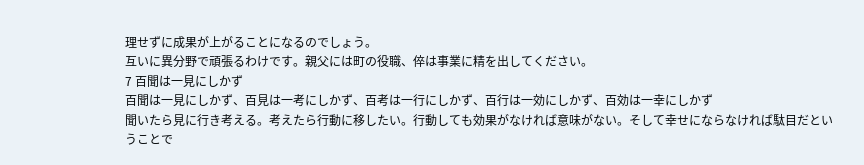理せずに成果が上がることになるのでしょう。
互いに異分野で頑張るわけです。親父には町の役職、倅は事業に精を出してください。
7 百聞は一見にしかず
百聞は一見にしかず、百見は一考にしかず、百考は一行にしかず、百行は一効にしかず、百効は一幸にしかず
聞いたら見に行き考える。考えたら行動に移したい。行動しても効果がなければ意味がない。そして幸せにならなければ駄目だということで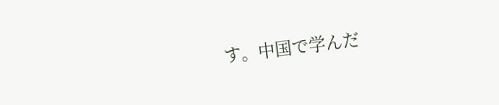す。中国で学んだ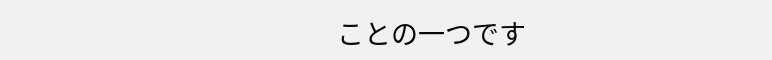ことの一つです